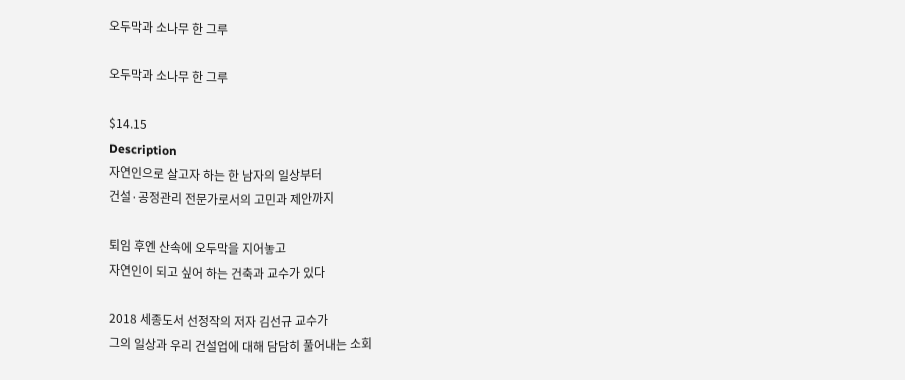오두막과 소나무 한 그루

오두막과 소나무 한 그루

$14.15
Description
자연인으로 살고자 하는 한 남자의 일상부터
건설·공정관리 전문가로서의 고민과 제안까지

퇴임 후엔 산속에 오두막을 지어놓고
자연인이 되고 싶어 하는 건축과 교수가 있다

2018 세종도서 선정작의 저자 김선규 교수가
그의 일상과 우리 건설업에 대해 담담히 풀어내는 소회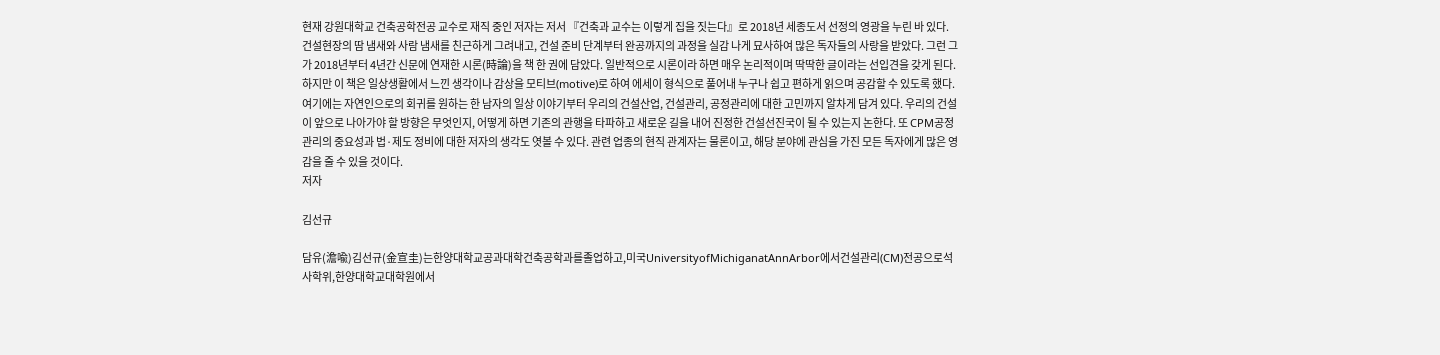현재 강원대학교 건축공학전공 교수로 재직 중인 저자는 저서 『건축과 교수는 이렇게 집을 짓는다』로 2018년 세종도서 선정의 영광을 누린 바 있다. 건설현장의 땀 냄새와 사람 냄새를 친근하게 그려내고, 건설 준비 단계부터 완공까지의 과정을 실감 나게 묘사하여 많은 독자들의 사랑을 받았다. 그런 그가 2018년부터 4년간 신문에 연재한 시론(時論)을 책 한 권에 담았다. 일반적으로 시론이라 하면 매우 논리적이며 딱딱한 글이라는 선입견을 갖게 된다. 하지만 이 책은 일상생활에서 느낀 생각이나 감상을 모티브(motive)로 하여 에세이 형식으로 풀어내 누구나 쉽고 편하게 읽으며 공감할 수 있도록 했다.
여기에는 자연인으로의 회귀를 원하는 한 남자의 일상 이야기부터 우리의 건설산업, 건설관리, 공정관리에 대한 고민까지 알차게 담겨 있다. 우리의 건설이 앞으로 나아가야 할 방향은 무엇인지, 어떻게 하면 기존의 관행을 타파하고 새로운 길을 내어 진정한 건설선진국이 될 수 있는지 논한다. 또 CPM공정관리의 중요성과 법·제도 정비에 대한 저자의 생각도 엿볼 수 있다. 관련 업종의 현직 관계자는 물론이고, 해당 분야에 관심을 가진 모든 독자에게 많은 영감을 줄 수 있을 것이다.
저자

김선규

담유(澹喩)김선규(金宣圭)는한양대학교공과대학건축공학과를졸업하고,미국UniversityofMichiganatAnnArbor에서건설관리(CM)전공으로석사학위,한양대학교대학원에서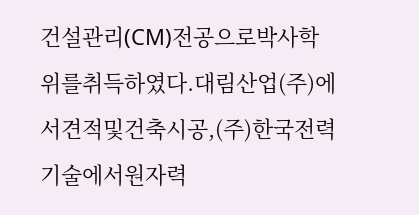건설관리(CM)전공으로박사학위를취득하였다.대림산업(주)에서견적및건축시공,(주)한국전력기술에서원자력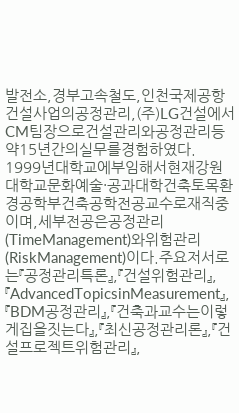발전소,경부고속철도,인천국제공항건설사업의공정관리,(주)LG건설에서CM팀장으로건설관리와공정관리등약15년간의실무를경험하였다.
1999년대학교에부임해서현재강원대학교문화예술·공과대학건축토목환경공학부건축공학전공교수로재직중이며,세부전공은공정관리(TimeManagement)와위험관리(RiskManagement)이다.주요저서로는『공정관리특론』,『건설위험관리』,『AdvancedTopicsinMeasurement』,『BDM공정관리』,『건축과교수는이렇게집을짓는다』,『최신공정관리론』,『건설프로젝트위험관리』,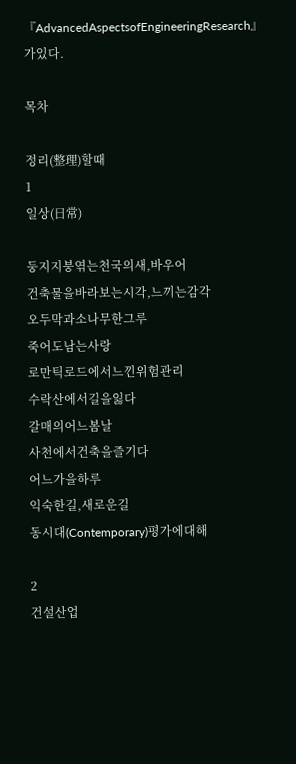『AdvancedAspectsofEngineeringResearch』가있다.

목차

정리(整理)할때
1
일상(日常)

둥지지붕엮는천국의새,바우어
건축물을바라보는시각,느끼는감각
오두막과소나무한그루
죽어도남는사랑
로만틱로드에서느낀위험관리
수락산에서길을잃다
갈매의어느봄날
사천에서건축을즐기다
어느가을하루
익숙한길,새로운길
동시대(Contemporary)평가에대해

2
건설산업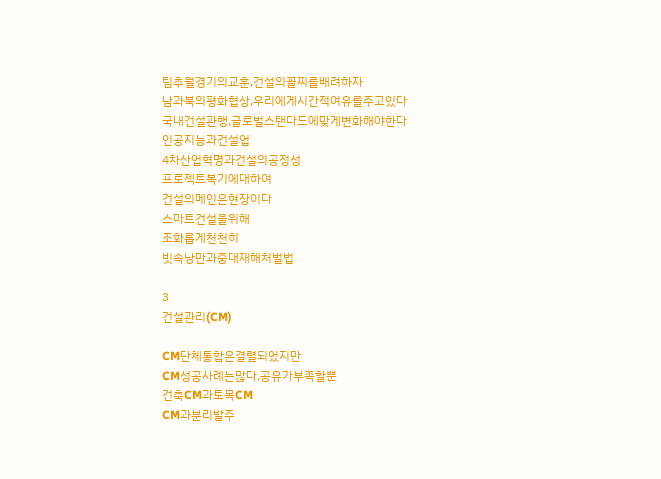팀추월경기의교훈,건설의꼴찌를배려하자
남과북의평화협상,우리에게시간적여유를주고있다
국내건설관행,글로벌스탠다드에맞게변화해야한다
인공지능과건설업
4차산업혁명과건설의공정성
프로젝트복기에대하여
건설의메인은현장이다
스마트건설을위해
조화롭게천천히
빗속낭만과중대재해처벌법

3
건설관리(CM)

CM단체통합은결렬되었지만
CM성공사례는많다,공유가부족할뿐
건축CM과토목CM
CM과분리발주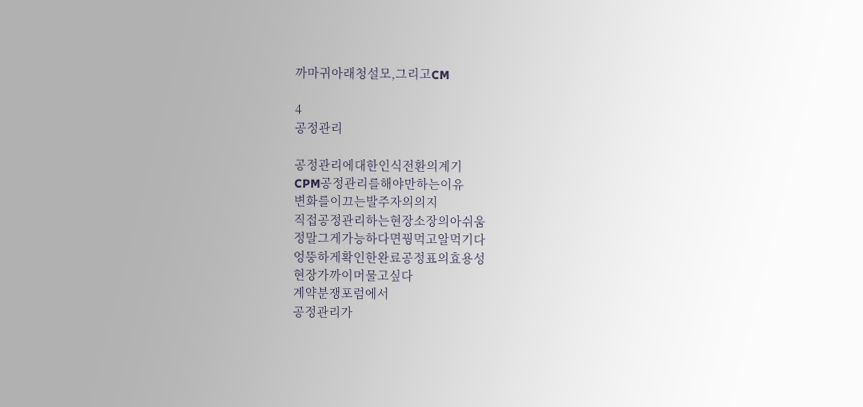까마귀아래청설모,그리고CM

4
공정관리

공정관리에대한인식전환의계기
CPM공정관리를해야만하는이유
변화를이끄는발주자의의지
직접공정관리하는현장소장의아쉬움
정말그게가능하다면꿩먹고알먹기다
엉뚱하게확인한완료공정표의효용성
현장가까이머물고싶다
계약분쟁포럼에서
공정관리가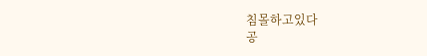침몰하고있다
공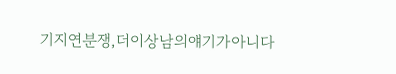기지연분쟁,더이상남의얘기가아니다